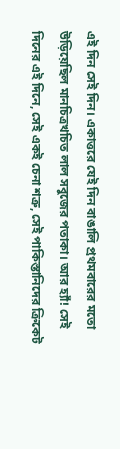এই দিন সেই দিন। একাত্তরে যেই দিন বাঙালি প্রথমবারের মতো উড়িয়েছিল মানচিত্রখচিত লাল সবুজের পতাকা। আর হ্যাঁ! সেই দিনের এই দিনে, সেই একই চেনা শত্রু, সেই পাকিস্তানিদের ক্রিকেট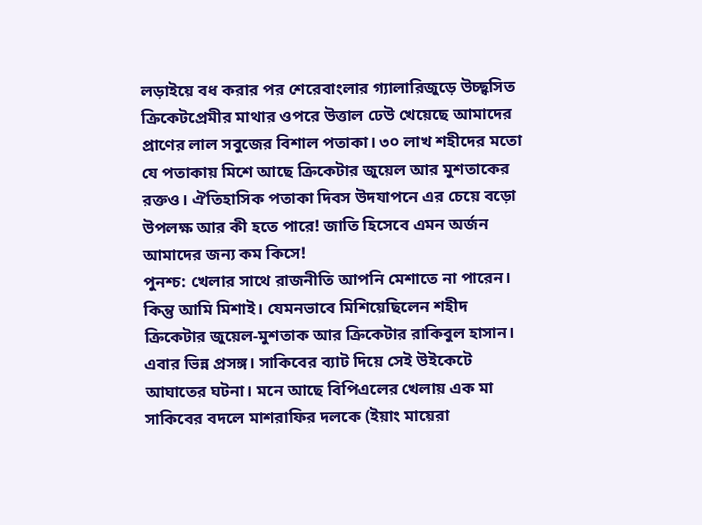লড়াইয়ে বধ করার পর শেরেবাংলার গ্যালারিজুড়ে উচ্ছ্বসিত ক্রিকেটপ্রেমীর মাথার ওপরে উত্তাল ঢেউ খেয়েছে আমাদের প্রাণের লাল সবুজের বিশাল পতাকা। ৩০ লাখ শহীদের মতো যে পতাকায় মিশে আছে ক্রিকেটার জুয়েল আর মুশতাকের রক্তও। ঐতিহাসিক পতাকা দিবস উদযাপনে এর চেয়ে বড়ো উপলক্ষ আর কী হতে পারে! জাতি হিসেবে এমন অর্জন আমাদের জন্য কম কিসে!
পুনশ্চ: খেলার সাথে রাজনীতি আপনি মেশাতে না পারেন। কিন্তু আমি মিশাই। যেমনভাবে মিশিয়েছিলেন শহীদ ক্রিকেটার জুয়েল-মুশতাক আর ক্রিকেটার রাকিবুল হাসান।
এবার ভিন্ন প্রসঙ্গ। সাকিবের ব্যাট দিয়ে সেই উইকেটে আঘাতের ঘটনা। মনে আছে বিপিএলের খেলায় এক মা সাকিবের বদলে মাশরাফির দলকে (ইয়াং মায়েরা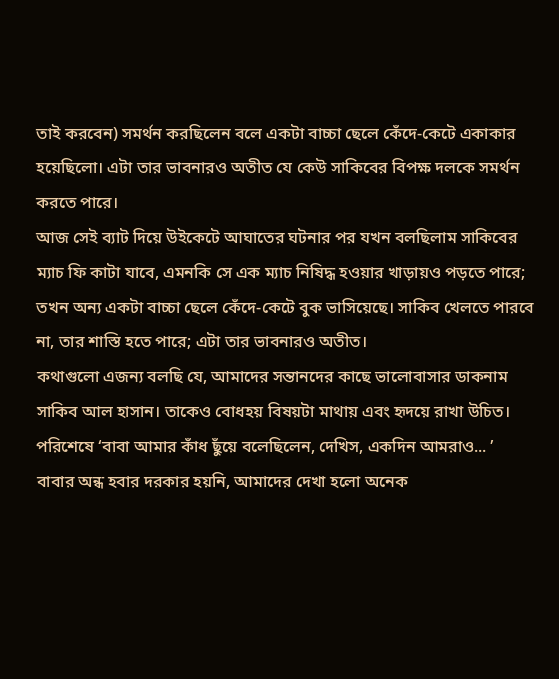তাই করবেন) সমর্থন করছিলেন বলে একটা বাচ্চা ছেলে কেঁদে-কেটে একাকার হয়েছিলো। এটা তার ভাবনারও অতীত যে কেউ সাকিবের বিপক্ষ দলকে সমর্থন করতে পারে।
আজ সেই ব্যাট দিয়ে উইকেটে আঘাতের ঘটনার পর যখন বলছিলাম সাকিবের ম্যাচ ফি কাটা যাবে, এমনকি সে এক ম্যাচ নিষিদ্ধ হওয়ার খাড়ায়ও পড়তে পারে; তখন অন্য একটা বাচ্চা ছেলে কেঁদে-কেটে বুক ভাসিয়েছে। সাকিব খেলতে পারবে না, তার শাস্তি হতে পারে; এটা তার ভাবনারও অতীত।
কথাগুলো এজন্য বলছি যে, আমাদের সন্তানদের কাছে ভালোবাসার ডাকনাম সাকিব আল হাসান। তাকেও বোধহয় বিষয়টা মাথায় এবং হৃদয়ে রাখা উচিত।
পরিশেষে ‘বাবা আমার কাঁধ ছুঁয়ে বলেছিলেন, দেখিস, একদিন আমরাও... ’
বাবার অন্ধ হবার দরকার হয়নি, আমাদের দেখা হলো অনেক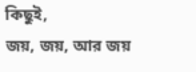কিছুই,
জয়, জয়, আর জয়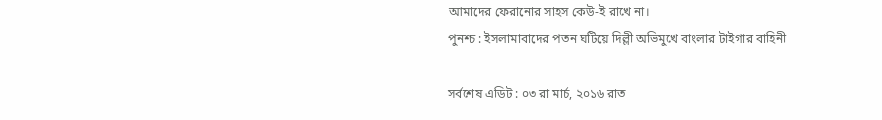আমাদের ফেরানোর সাহস কেউ-ই রাখে না।
পুনশ্চ : ইসলামাবাদের পতন ঘটিয়ে দিল্লী অভিমুখে বাংলার টাইগার বাহিনী

সর্বশেষ এডিট : ০৩ রা মার্চ, ২০১৬ রাত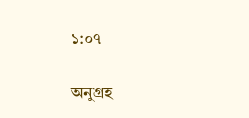১:০৭

অনুগ্রহ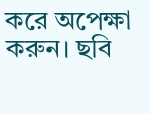করে অপেক্ষা করুন। ছবি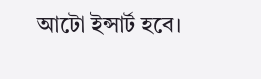আটো ইন্সার্ট হবে।